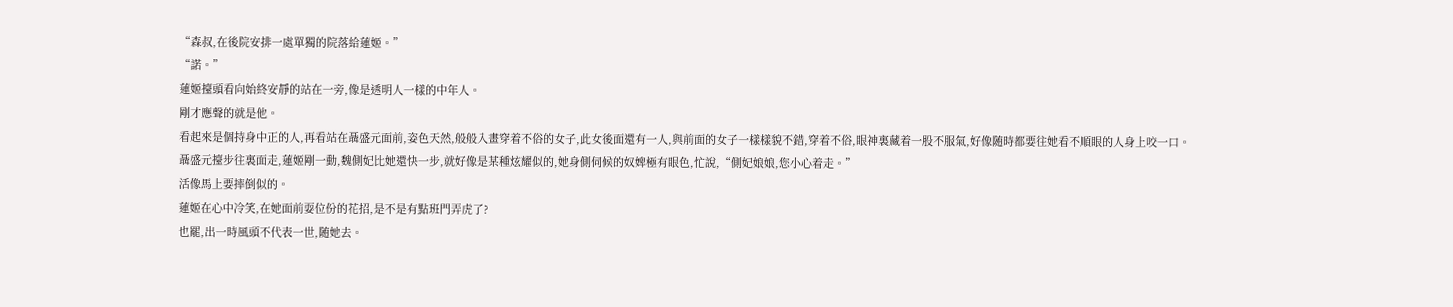“森叔,在後院安排一處單獨的院落給蓮姬。”
“諾。”
蓮姬擡頭看向始終安靜的站在一旁,像是透明人一樣的中年人。
剛才應聲的就是他。
看起來是個持身中正的人,再看站在聶盛元面前,姿色天然,般般入畫穿着不俗的女子,此女後面還有一人,與前面的女子一樣樣貌不錯,穿着不俗,眼神裏藏着一股不服氣,好像随時都要往她看不順眼的人身上咬一口。
聶盛元擡步往裏面走,蓮姬剛一動,魏側妃比她還快一步,就好像是某種炫耀似的,她身側伺候的奴婢極有眼色,忙說,“側妃娘娘,您小心着走。”
活像馬上要摔倒似的。
蓮姬在心中冷笑,在她面前耍位份的花招,是不是有點班門弄虎了?
也罷,出一時風頭不代表一世,随她去。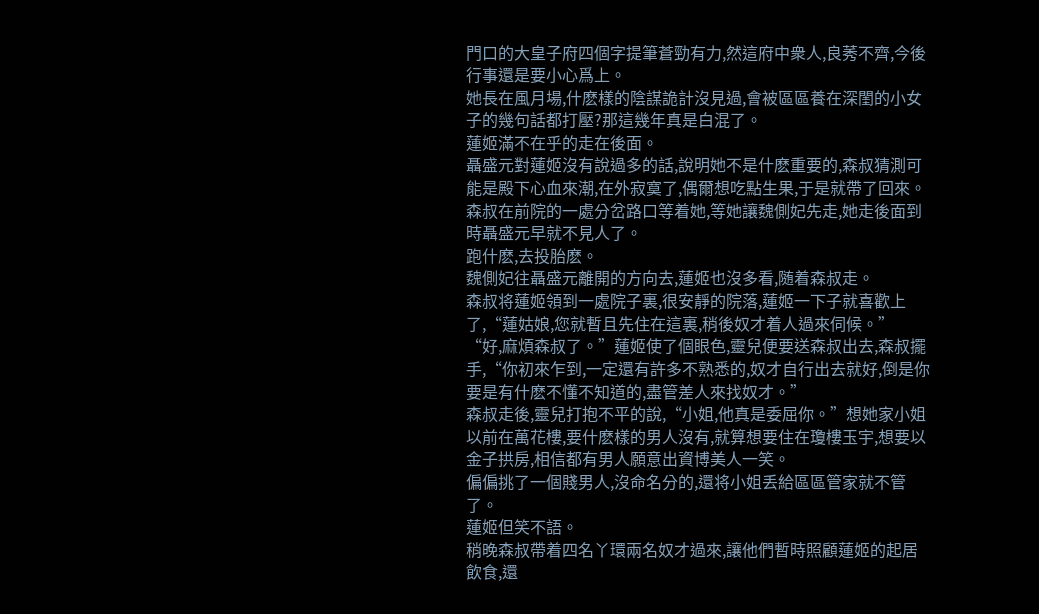門口的大皇子府四個字提筆蒼勁有力,然這府中衆人,良莠不齊,今後行事還是要小心爲上。
她長在風月場,什麽樣的陰謀詭計沒見過,會被區區養在深閨的小女子的幾句話都打壓?那這幾年真是白混了。
蓮姬滿不在乎的走在後面。
聶盛元對蓮姬沒有說過多的話,說明她不是什麽重要的,森叔猜測可能是殿下心血來潮,在外寂寞了,偶爾想吃點生果,于是就帶了回來。
森叔在前院的一處分岔路口等着她,等她讓魏側妃先走,她走後面到時聶盛元早就不見人了。
跑什麽,去投胎麽。
魏側妃往聶盛元離開的方向去,蓮姬也沒多看,随着森叔走。
森叔将蓮姬領到一處院子裏,很安靜的院落,蓮姬一下子就喜歡上了,“蓮姑娘,您就暫且先住在這裏,稍後奴才着人過來伺候。”
“好,麻煩森叔了。”蓮姬使了個眼色,靈兒便要送森叔出去,森叔擺手,“你初來乍到,一定還有許多不熟悉的,奴才自行出去就好,倒是你要是有什麽不懂不知道的,盡管差人來找奴才。”
森叔走後,靈兒打抱不平的說,“小姐,他真是委屈你。”想她家小姐以前在萬花樓,要什麽樣的男人沒有,就算想要住在瓊樓玉宇,想要以金子拱房,相信都有男人願意出資博美人一笑。
偏偏挑了一個賤男人,沒命名分的,還将小姐丢給區區管家就不管了。
蓮姬但笑不語。
稍晚森叔帶着四名丫環兩名奴才過來,讓他們暫時照顧蓮姬的起居飲食,還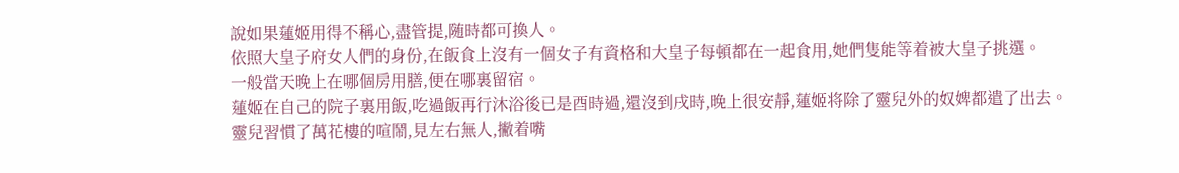說如果蓮姬用得不稱心,盡管提,随時都可換人。
依照大皇子府女人們的身份,在飯食上沒有一個女子有資格和大皇子每頓都在一起食用,她們隻能等着被大皇子挑選。
一般當天晚上在哪個房用膳,便在哪裏留宿。
蓮姬在自己的院子裏用飯,吃過飯再行沐浴後已是酉時過,還沒到戌時,晚上很安靜,蓮姬将除了靈兒外的奴婢都遣了出去。
靈兒習慣了萬花樓的喧鬧,見左右無人,撇着嘴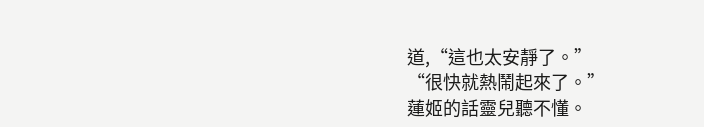道,“這也太安靜了。”
“很快就熱鬧起來了。”
蓮姬的話靈兒聽不懂。